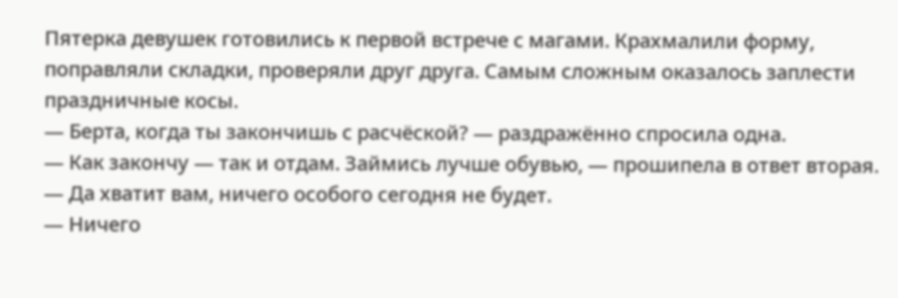Пятерка девушек готовились к первой встрече с магами. Крахмалили форму, поправляли складки, проверяли друг друга. Самым сложным оказалось заплести праздничные косы.
— Берта, когда ты закончишь с расчёской? — раздражённо спросила одна.
— Как закончу — так и отдам. Займись лучше обувью, — прошипела в ответ вторая.
— Да хватит вам, ничего особого сегодня не будет.
— Ничего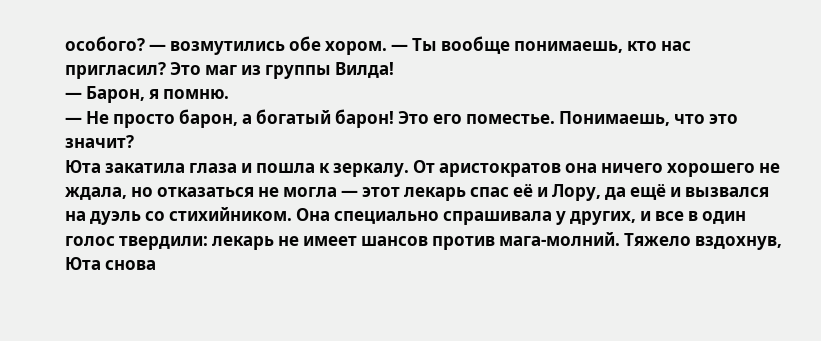особого? — возмутились обе хором. — Ты вообще понимаешь, кто нас пригласил? Это маг из группы Вилда!
— Барон, я помню.
— Не просто барон, а богатый барон! Это его поместье. Понимаешь, что это значит?
Юта закатила глаза и пошла к зеркалу. От аристократов она ничего хорошего не ждала, но отказаться не могла — этот лекарь спас её и Лору, да ещё и вызвался на дуэль со стихийником. Она специально спрашивала у других, и все в один голос твердили: лекарь не имеет шансов против мага-молний. Тяжело вздохнув, Юта снова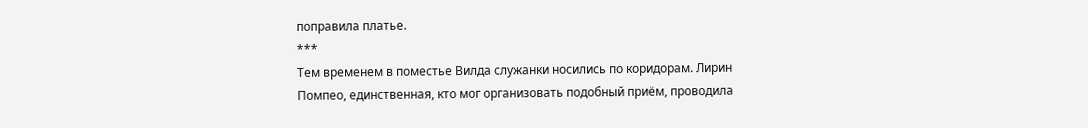поправила платье.
***
Тем временем в поместье Вилда служанки носились по коридорам. Лирин Помпео, единственная, кто мог организовать подобный приём, проводила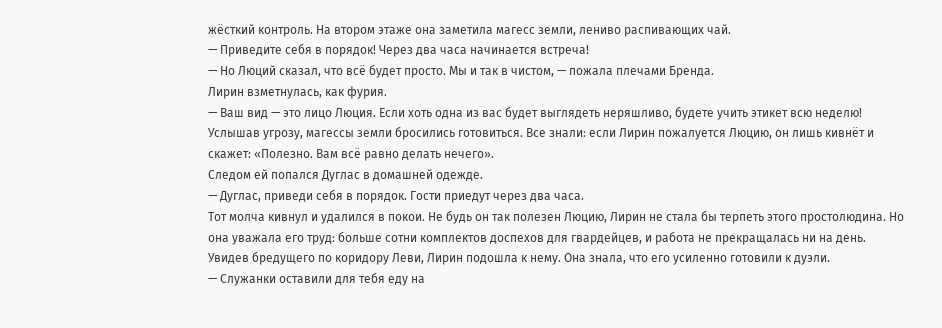жёсткий контроль. На втором этаже она заметила магесс земли, лениво распивающих чай.
— Приведите себя в порядок! Через два часа начинается встреча!
— Но Люций сказал, что всё будет просто. Мы и так в чистом, — пожала плечами Бренда.
Лирин взметнулась, как фурия.
— Ваш вид — это лицо Люция. Если хоть одна из вас будет выглядеть неряшливо, будете учить этикет всю неделю!
Услышав угрозу, магессы земли бросились готовиться. Все знали: если Лирин пожалуется Люцию, он лишь кивнёт и скажет: «Полезно. Вам всё равно делать нечего».
Следом ей попался Дуглас в домашней одежде.
— Дуглас, приведи себя в порядок. Гости приедут через два часа.
Тот молча кивнул и удалился в покои. Не будь он так полезен Люцию, Лирин не стала бы терпеть этого простолюдина. Но она уважала его труд: больше сотни комплектов доспехов для гвардейцев, и работа не прекращалась ни на день.
Увидев бредущего по коридору Леви, Лирин подошла к нему. Она знала, что его усиленно готовили к дуэли.
— Служанки оставили для тебя еду на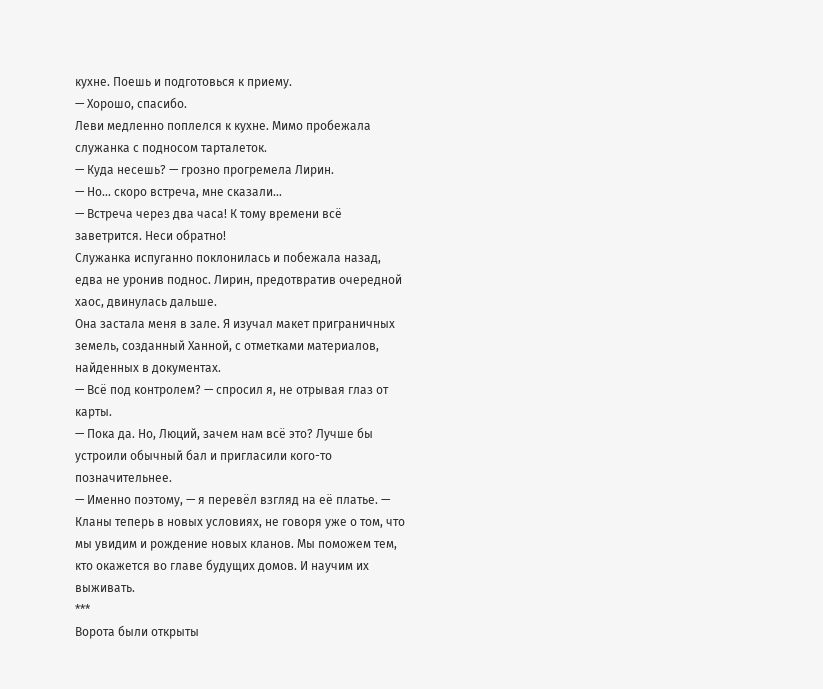кухне. Поешь и подготовься к приему.
— Хорошо, спасибо.
Леви медленно поплелся к кухне. Мимо пробежала служанка с подносом тарталеток.
— Куда несешь? — грозно прогремела Лирин.
— Но… скоро встреча, мне сказали…
— Встреча через два часа! К тому времени всё заветрится. Неси обратно!
Служанка испуганно поклонилась и побежала назад, едва не уронив поднос. Лирин, предотвратив очередной хаос, двинулась дальше.
Она застала меня в зале. Я изучал макет приграничных земель, созданный Ханной, с отметками материалов, найденных в документах.
— Всё под контролем? — спросил я, не отрывая глаз от карты.
— Пока да. Но, Люций, зачем нам всё это? Лучше бы устроили обычный бал и пригласили кого-то позначительнее.
— Именно поэтому, — я перевёл взгляд на её платье. — Кланы теперь в новых условиях, не говоря уже о том, что мы увидим и рождение новых кланов. Мы поможем тем, кто окажется во главе будущих домов. И научим их выживать.
***
Ворота были открыты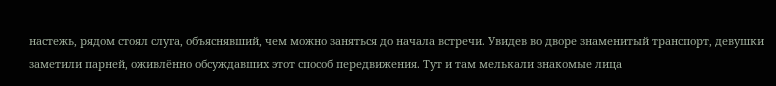настежь, рядом стоял слуга, объяснявший, чем можно заняться до начала встречи. Увидев во дворе знаменитый транспорт, девушки заметили парней, оживлённо обсуждавших этот способ передвижения. Тут и там мелькали знакомые лица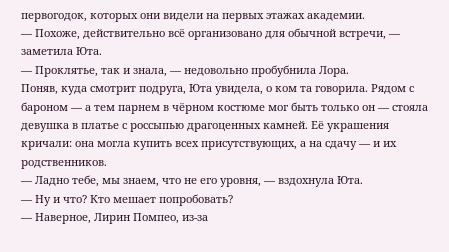первогодок, которых они видели на первых этажах академии.
— Похоже, действительно всё организовано для обычной встречи, — заметила Юта.
— Проклятье, так и знала, — недовольно пробубнила Лора.
Поняв, куда смотрит подруга, Юта увидела, о ком та говорила. Рядом с бароном — а тем парнем в чёрном костюме мог быть только он — стояла девушка в платье с россыпью драгоценных камней. Её украшения кричали: она могла купить всех присутствующих, а на сдачу — и их родственников.
— Ладно тебе, мы знаем, что не его уровня, — вздохнула Юта.
— Ну и что? Кто мешает попробовать?
— Наверное, Лирин Помпео, из-за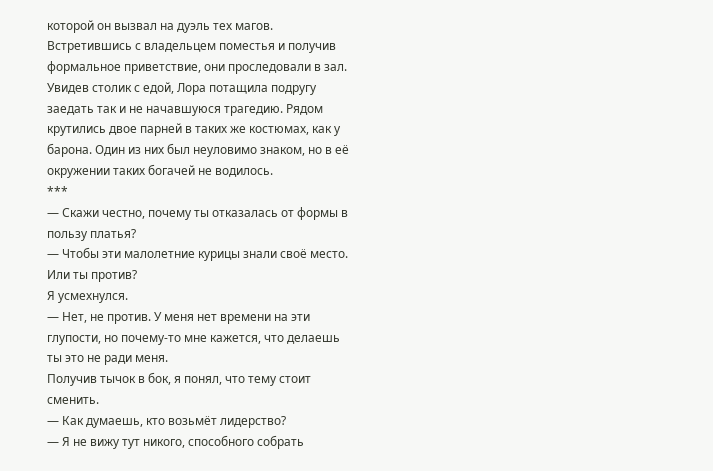которой он вызвал на дуэль тех магов.
Встретившись с владельцем поместья и получив формальное приветствие, они проследовали в зал. Увидев столик с едой, Лора потащила подругу заедать так и не начавшуюся трагедию. Рядом крутились двое парней в таких же костюмах, как у барона. Один из них был неуловимо знаком, но в её окружении таких богачей не водилось.
***
— Скажи честно, почему ты отказалась от формы в пользу платья?
— Чтобы эти малолетние курицы знали своё место. Или ты против?
Я усмехнулся.
— Нет, не против. У меня нет времени на эти глупости, но почему-то мне кажется, что делаешь ты это не ради меня.
Получив тычок в бок, я понял, что тему стоит сменить.
— Как думаешь, кто возьмёт лидерство?
— Я не вижу тут никого, способного собрать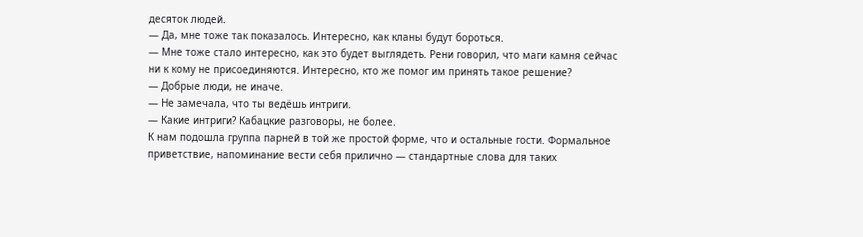десяток людей.
— Да, мне тоже так показалось. Интересно, как кланы будут бороться.
— Мне тоже стало интересно, как это будет выглядеть. Рени говорил, что маги камня сейчас ни к кому не присоединяются. Интересно, кто же помог им принять такое решение?
— Добрые люди, не иначе.
— Не замечала, что ты ведёшь интриги.
— Какие интриги? Кабацкие разговоры, не более.
К нам подошла группа парней в той же простой форме, что и остальные гости. Формальное приветствие, напоминание вести себя прилично — стандартные слова для таких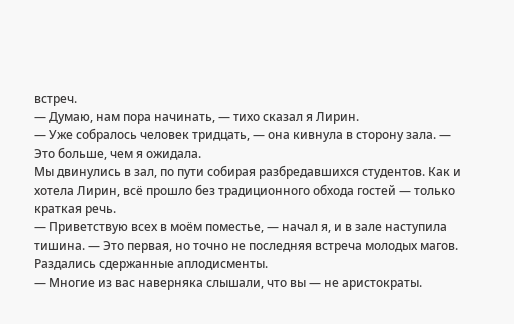встреч.
— Думаю, нам пора начинать, — тихо сказал я Лирин.
— Уже собралось человек тридцать, — она кивнула в сторону зала. — Это больше, чем я ожидала.
Мы двинулись в зал, по пути собирая разбредавшихся студентов. Как и хотела Лирин, всё прошло без традиционного обхода гостей — только краткая речь.
— Приветствую всех в моём поместье, — начал я, и в зале наступила тишина. — Это первая, но точно не последняя встреча молодых магов.
Раздались сдержанные аплодисменты.
— Многие из вас наверняка слышали, что вы — не аристократы.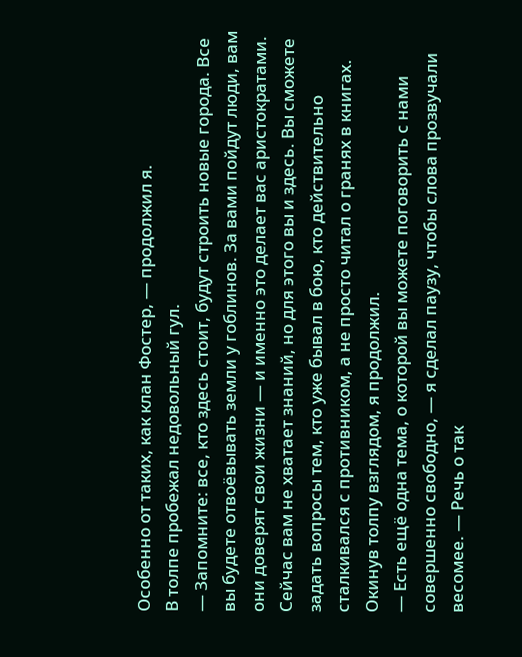Особенно от таких, как клан Фостер, — продолжил я.
В толпе пробежал недовольный гул.
— Запомните: все, кто здесь стоит, будут строить новые города. Все вы будете отвоёвывать земли у гоблинов. За вами пойдут люди, вам они доверят свои жизни — и именно это делает вас аристократами. Сейчас вам не хватает знаний, но для этого вы и здесь. Вы сможете задать вопросы тем, кто уже бывал в бою, кто действительно сталкивался с противником, а не просто читал о гранях в книгах.
Окинув толпу взглядом, я продолжил.
— Есть ещё одна тема, о которой вы можете поговорить с нами совершенно свободно, — я сделал паузу, чтобы слова прозвучали весомее. — Речь о так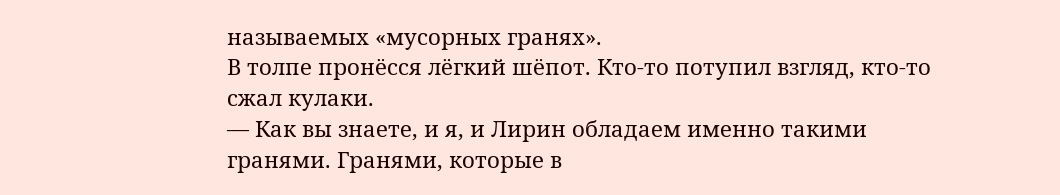называемых «мусорных гранях».
В толпе пронёсся лёгкий шёпот. Кто-то потупил взгляд, кто-то сжал кулаки.
— Как вы знаете, и я, и Лирин обладаем именно такими гранями. Гранями, которые в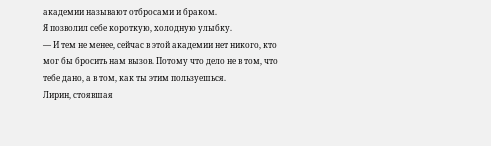академии называют отбросами и браком.
Я позволил себе короткую, холодную улыбку.
— И тем не менее, сейчас в этой академии нет никого, кто мог бы бросить нам вызов. Потому что дело не в том, что тебе дано, а в том, как ты этим пользуешься.
Лирин, стоявшая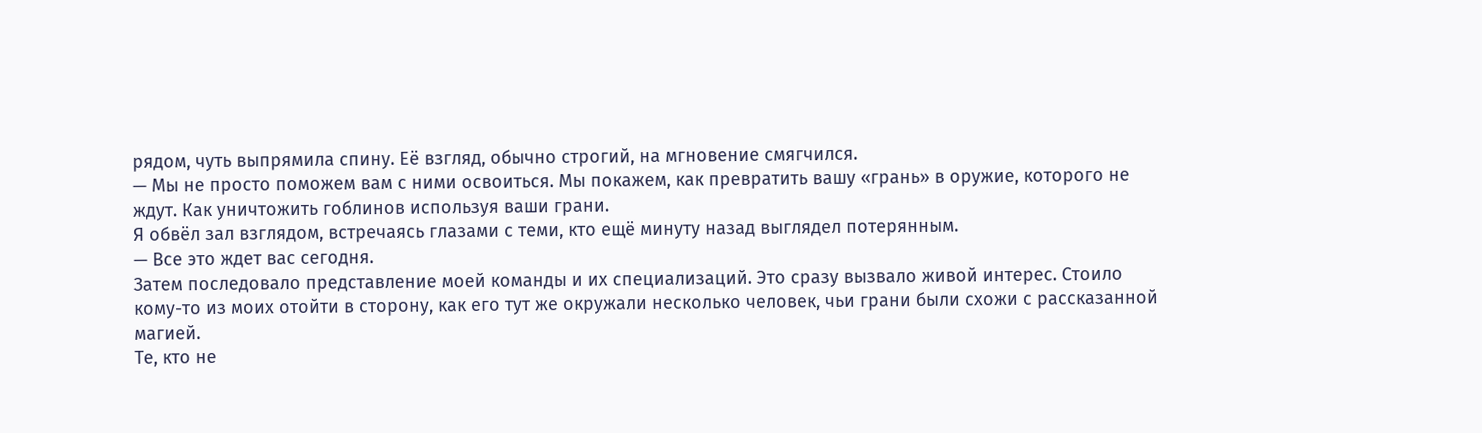рядом, чуть выпрямила спину. Её взгляд, обычно строгий, на мгновение смягчился.
— Мы не просто поможем вам с ними освоиться. Мы покажем, как превратить вашу «грань» в оружие, которого не ждут. Как уничтожить гоблинов используя ваши грани.
Я обвёл зал взглядом, встречаясь глазами с теми, кто ещё минуту назад выглядел потерянным.
— Все это ждет вас сегодня.
Затем последовало представление моей команды и их специализаций. Это сразу вызвало живой интерес. Стоило кому-то из моих отойти в сторону, как его тут же окружали несколько человек, чьи грани были схожи с рассказанной магией.
Те, кто не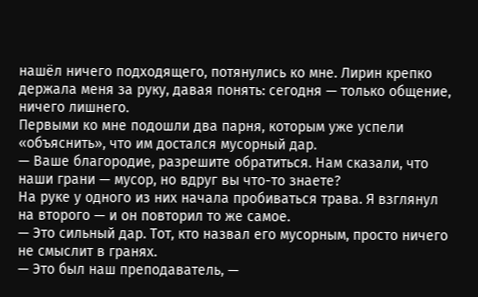нашёл ничего подходящего, потянулись ко мне. Лирин крепко держала меня за руку, давая понять: сегодня — только общение, ничего лишнего.
Первыми ко мне подошли два парня, которым уже успели «объяснить», что им достался мусорный дар.
— Ваше благородие, разрешите обратиться. Нам сказали, что наши грани — мусор, но вдруг вы что-то знаете?
На руке у одного из них начала пробиваться трава. Я взглянул на второго — и он повторил то же самое.
— Это сильный дар. Тот, кто назвал его мусорным, просто ничего не смыслит в гранях.
— Это был наш преподаватель, —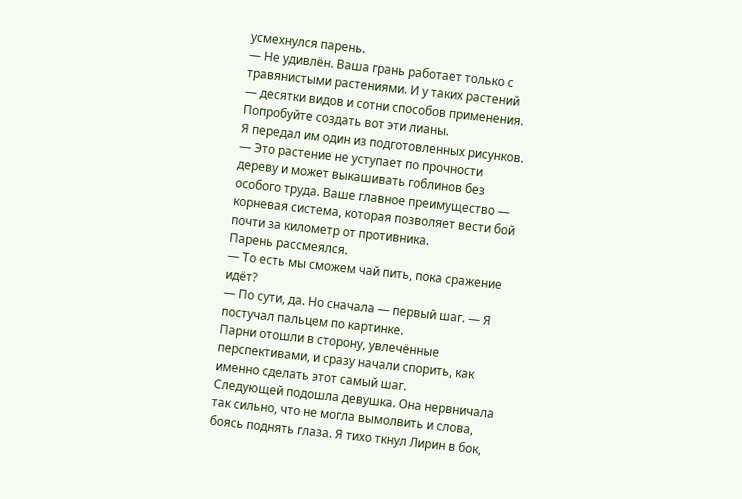усмехнулся парень.
— Не удивлён. Ваша грань работает только с травянистыми растениями. И у таких растений — десятки видов и сотни способов применения. Попробуйте создать вот эти лианы.
Я передал им один из подготовленных рисунков.
— Это растение не уступает по прочности дереву и может выкашивать гоблинов без особого труда. Ваше главное преимущество — корневая система, которая позволяет вести бой почти за километр от противника.
Парень рассмеялся.
— То есть мы сможем чай пить, пока сражение идёт?
— По сути, да. Но сначала — первый шаг. — Я постучал пальцем по картинке.
Парни отошли в сторону, увлечённые перспективами, и сразу начали спорить, как именно сделать этот самый шаг.
Следующей подошла девушка. Она нервничала так сильно, что не могла вымолвить и слова, боясь поднять глаза. Я тихо ткнул Лирин в бок,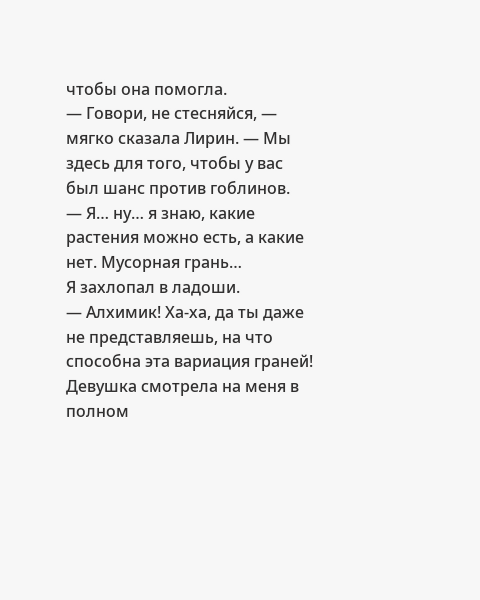чтобы она помогла.
— Говори, не стесняйся, — мягко сказала Лирин. — Мы здесь для того, чтобы у вас был шанс против гоблинов.
— Я… ну… я знаю, какие растения можно есть, а какие нет. Мусорная грань…
Я захлопал в ладоши.
— Алхимик! Ха-ха, да ты даже не представляешь, на что способна эта вариация граней!
Девушка смотрела на меня в полном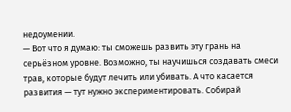недоумении.
— Вот что я думаю: ты сможешь развить эту грань на серьёзном уровне. Возможно, ты научишься создавать смеси трав, которые будут лечить или убивать. А что касается развития — тут нужно экспериментировать. Собирай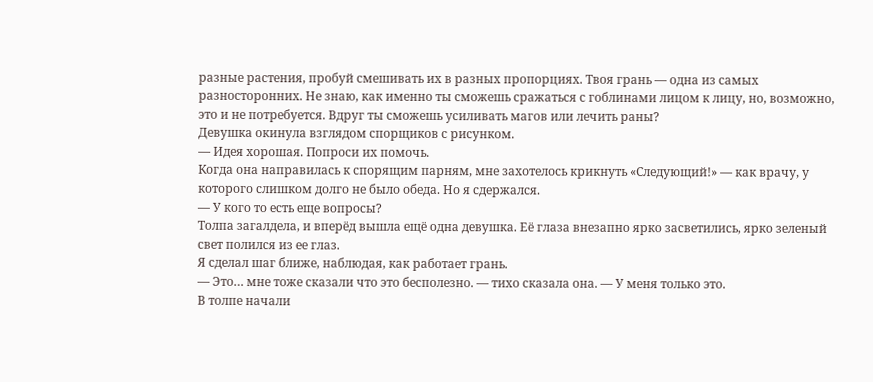разные растения, пробуй смешивать их в разных пропорциях. Твоя грань — одна из самых разносторонних. Не знаю, как именно ты сможешь сражаться с гоблинами лицом к лицу, но, возможно, это и не потребуется. Вдруг ты сможешь усиливать магов или лечить раны?
Девушка окинула взглядом спорщиков с рисунком.
— Идея хорошая. Попроси их помочь.
Когда она направилась к спорящим парням, мне захотелось крикнуть «Следующий!» — как врачу, у которого слишком долго не было обеда. Но я сдержался.
— У кого то есть еще вопросы?
Толпа загалдела, и вперёд вышла ещё одна девушка. Её глаза внезапно ярко засветились, ярко зеленый свет полился из ее глаз.
Я сделал шаг ближе, наблюдая, как работает грань.
— Это… мне тоже сказали что это бесполезно. — тихо сказала она. — У меня только это.
В толпе начали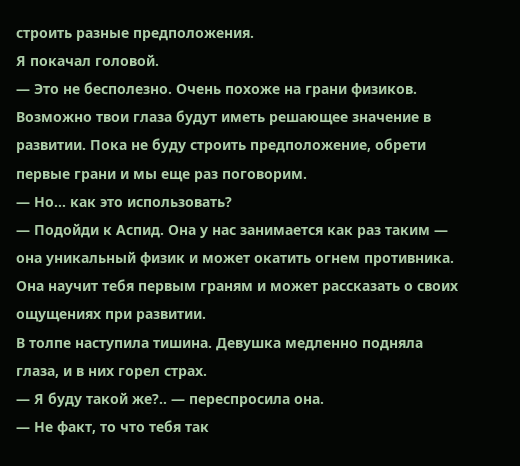строить разные предположения.
Я покачал головой.
— Это не бесполезно. Очень похоже на грани физиков. Возможно твои глаза будут иметь решающее значение в развитии. Пока не буду строить предположение, обрети первые грани и мы еще раз поговорим.
— Но… как это использовать?
— Подойди к Аспид. Она у нас занимается как раз таким — она уникальный физик и может окатить огнем противника. Она научит тебя первым граням и может рассказать о своих ощущениях при развитии.
В толпе наступила тишина. Девушка медленно подняла глаза, и в них горел страх.
— Я буду такой же?.. — переспросила она.
— Не факт, то что тебя так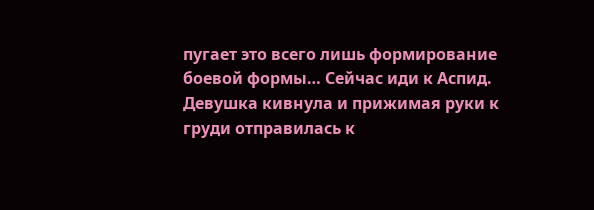пугает это всего лишь формирование боевой формы… Сейчас иди к Аспид.
Девушка кивнула и прижимая руки к груди отправилась к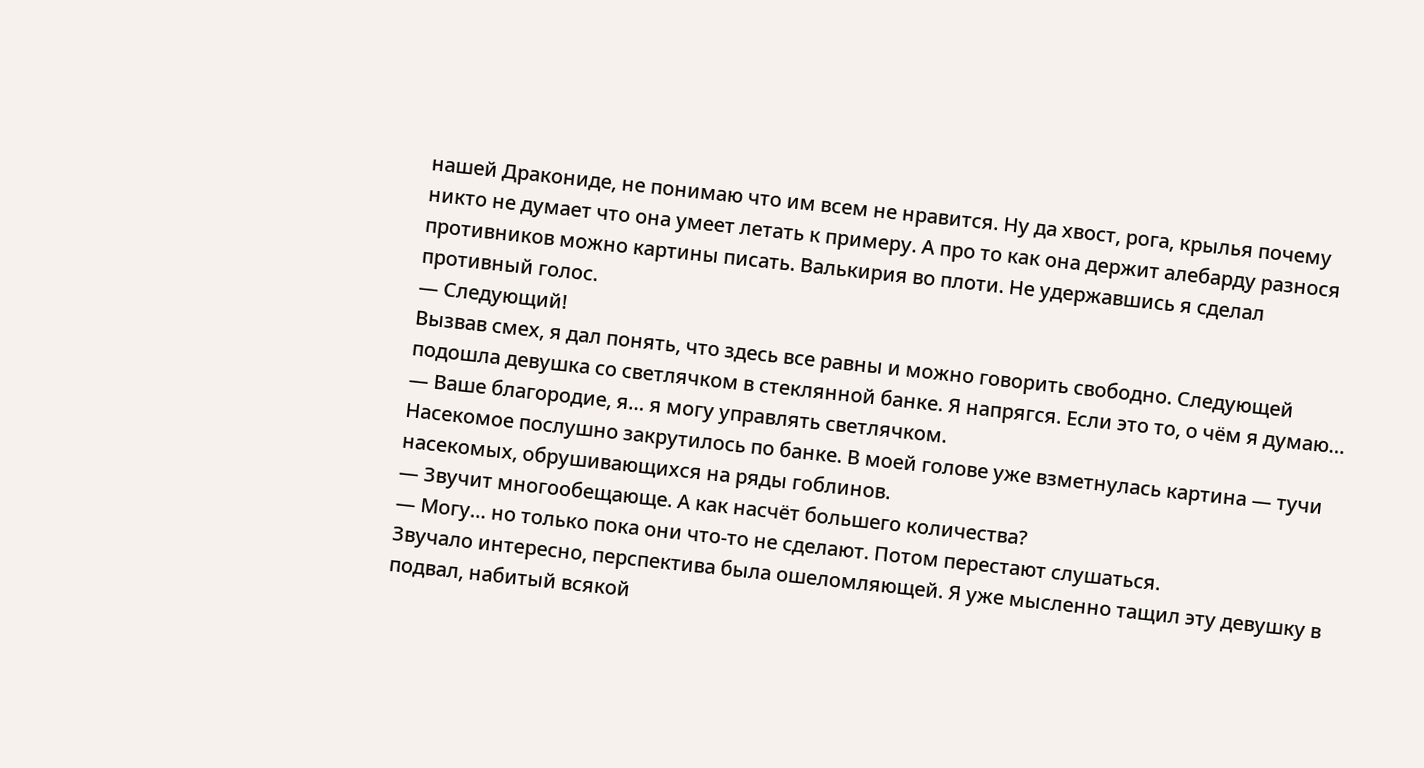нашей Дракониде, не понимаю что им всем не нравится. Ну да хвост, рога, крылья почему никто не думает что она умеет летать к примеру. А про то как она держит алебарду разнося противников можно картины писать. Валькирия во плоти. Не удержавшись я сделал противный голос.
— Следующий!
Вызвав смех, я дал понять, что здесь все равны и можно говорить свободно. Следующей подошла девушка со светлячком в стеклянной банке. Я напрягся. Если это то, о чём я думаю…
— Ваше благородие, я… я могу управлять светлячком.
Насекомое послушно закрутилось по банке. В моей голове уже взметнулась картина — тучи насекомых, обрушивающихся на ряды гоблинов.
— Звучит многообещающе. А как насчёт большего количества?
— Могу… но только пока они что-то не сделают. Потом перестают слушаться.
Звучало интересно, перспектива была ошеломляющей. Я уже мысленно тащил эту девушку в подвал, набитый всякой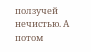ползучей нечистью. А потом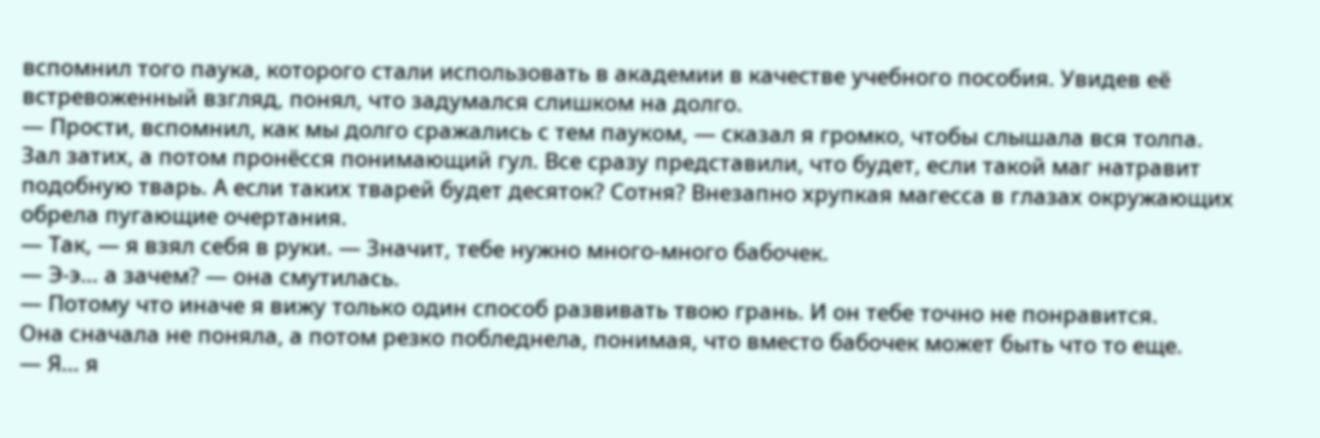вспомнил того паука, которого стали использовать в академии в качестве учебного пособия. Увидев её встревоженный взгляд, понял, что задумался слишком на долго.
— Прости, вспомнил, как мы долго сражались с тем пауком, — сказал я громко, чтобы слышала вся толпа.
Зал затих, а потом пронёсся понимающий гул. Все сразу представили, что будет, если такой маг натравит подобную тварь. А если таких тварей будет десяток? Сотня? Внезапно хрупкая магесса в глазах окружающих обрела пугающие очертания.
— Так, — я взял себя в руки. — Значит, тебе нужно много-много бабочек.
— Э-э… а зачем? — она смутилась.
— Потому что иначе я вижу только один способ развивать твою грань. И он тебе точно не понравится.
Она сначала не поняла, а потом резко побледнела, понимая, что вместо бабочек может быть что то еще.
— Я… я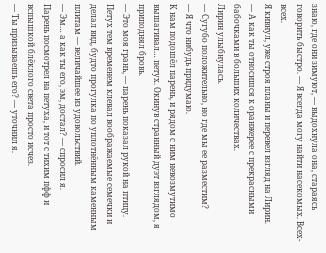знаю, где они зимуют, — выдохнула она, стараясь говорить быстро. — Я всегда могу найти насекомых. Всех-всех.
Я кивнул, уже строя планы и перевел взгляд на Лирин.
— А как ты относишся к оранжерее с прекрасными бабочками в больших количествах.
Лирин улыбнулась.
— Сугубо положительно, но где мы ее разместим?
— Я что нибудь придумаю.
К нам подошёл парень, и рядом с ним невозмутимо вышагивал… петух. Окинув странный дуэт взглядом, я приподнял бровь.
— Это моя грань, — парень показал рукой на птицу.
Петух тем временем клевал воображаемые семечки и делал вид, будто прогулка по уплотнённым каменным плитам — величайшее из удовольствий.
— Эм… а как ты его, эм, достал? — спросил я.
Парень посмотрел на петуха, и тот с тихим пфф и вспышкой блёклого света просто исчез.
— Ты призываешь его? — уточнил я.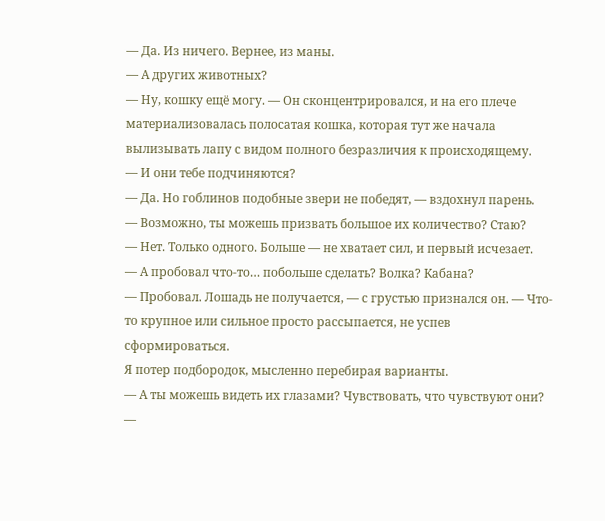— Да. Из ничего. Вернее, из маны.
— А других животных?
— Ну, кошку ещё могу. — Он сконцентрировался, и на его плече материализовалась полосатая кошка, которая тут же начала вылизывать лапу с видом полного безразличия к происходящему.
— И они тебе подчиняются?
— Да. Но гоблинов подобные звери не победят, — вздохнул парень.
— Возможно, ты можешь призвать большое их количество? Стаю?
— Нет. Только одного. Больше — не хватает сил, и первый исчезает.
— А пробовал что-то… побольше сделать? Волка? Кабана?
— Пробовал. Лошадь не получается, — с грустью признался он. — Что-то крупное или сильное просто рассыпается, не успев сформироваться.
Я потер подбородок, мысленно перебирая варианты.
— А ты можешь видеть их глазами? Чувствовать, что чувствуют они?
—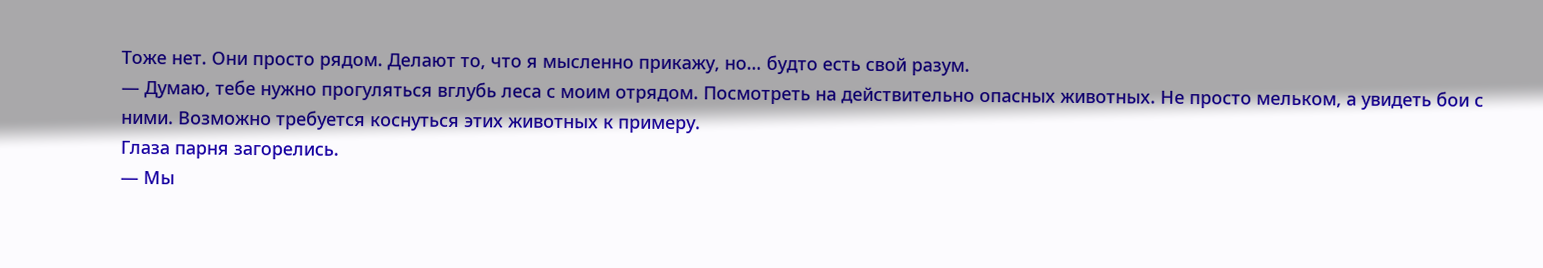Тоже нет. Они просто рядом. Делают то, что я мысленно прикажу, но… будто есть свой разум.
— Думаю, тебе нужно прогуляться вглубь леса с моим отрядом. Посмотреть на действительно опасных животных. Не просто мельком, а увидеть бои с ними. Возможно требуется коснуться этих животных к примеру.
Глаза парня загорелись.
— Мы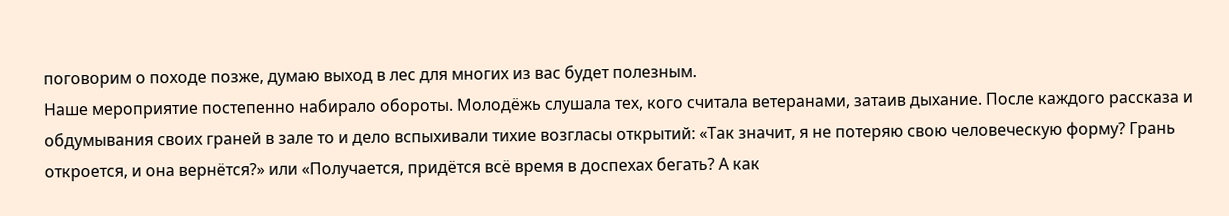поговорим о походе позже, думаю выход в лес для многих из вас будет полезным.
Наше мероприятие постепенно набирало обороты. Молодёжь слушала тех, кого считала ветеранами, затаив дыхание. После каждого рассказа и обдумывания своих граней в зале то и дело вспыхивали тихие возгласы открытий: «Так значит, я не потеряю свою человеческую форму? Грань откроется, и она вернётся?» или «Получается, придётся всё время в доспехах бегать? А как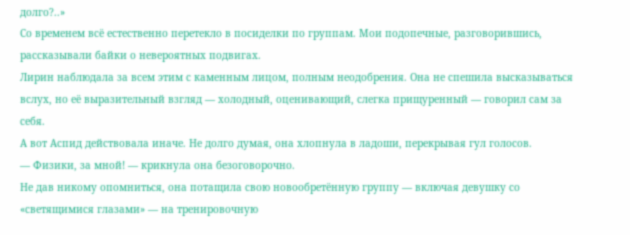долго?..»
Со временем всё естественно перетекло в посиделки по группам. Мои подопечные, разговорившись, рассказывали байки о невероятных подвигах.
Лирин наблюдала за всем этим с каменным лицом, полным неодобрения. Она не спешила высказываться вслух, но её выразительный взгляд — холодный, оценивающий, слегка прищуренный — говорил сам за себя.
А вот Аспид действовала иначе. Не долго думая, она хлопнула в ладоши, перекрывая гул голосов.
— Физики, за мной! — крикнула она безоговорочно.
Не дав никому опомниться, она потащила свою новообретённую группу — включая девушку со «светящимися глазами» — на тренировочную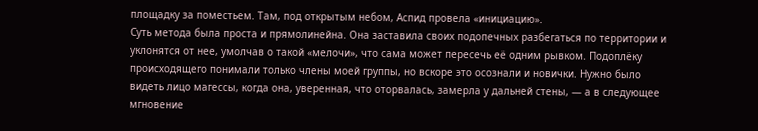площадку за поместьем. Там, под открытым небом, Аспид провела «инициацию».
Суть метода была проста и прямолинейна. Она заставила своих подопечных разбегаться по территории и уклонятся от нее, умолчав о такой «мелочи», что сама может пересечь её одним рывком. Подоплёку происходящего понимали только члены моей группы, но вскоре это осознали и новички. Нужно было видеть лицо магессы, когда она, уверенная, что оторвалась, замерла у дальней стены, — а в следующее мгновение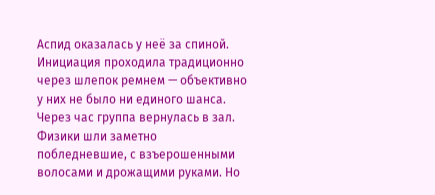Аспид оказалась у неё за спиной. Инициация проходила традиционно через шлепок ремнем — объективно у них не было ни единого шанса.
Через час группа вернулась в зал. Физики шли заметно побледневшие, с взъерошенными волосами и дрожащими руками. Но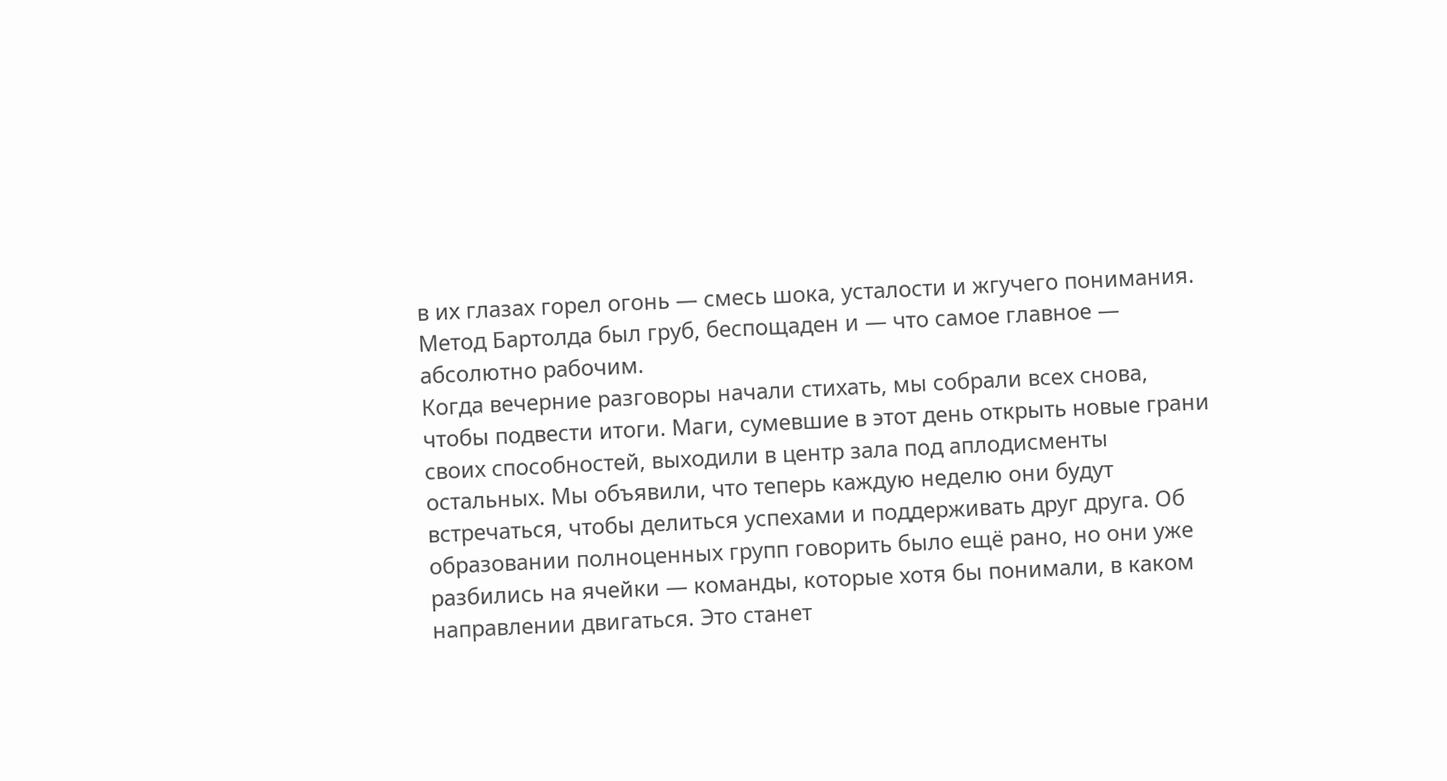в их глазах горел огонь — смесь шока, усталости и жгучего понимания. Метод Бартолда был груб, беспощаден и — что самое главное — абсолютно рабочим.
Когда вечерние разговоры начали стихать, мы собрали всех снова, чтобы подвести итоги. Маги, сумевшие в этот день открыть новые грани своих способностей, выходили в центр зала под аплодисменты остальных. Мы объявили, что теперь каждую неделю они будут встречаться, чтобы делиться успехами и поддерживать друг друга. Об образовании полноценных групп говорить было ещё рано, но они уже разбились на ячейки — команды, которые хотя бы понимали, в каком направлении двигаться. Это станет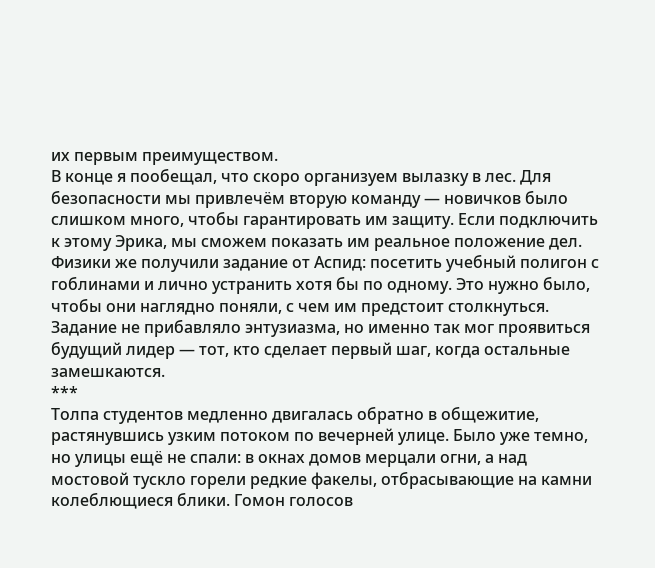их первым преимуществом.
В конце я пообещал, что скоро организуем вылазку в лес. Для безопасности мы привлечём вторую команду — новичков было слишком много, чтобы гарантировать им защиту. Если подключить к этому Эрика, мы сможем показать им реальное положение дел.
Физики же получили задание от Аспид: посетить учебный полигон с гоблинами и лично устранить хотя бы по одному. Это нужно было, чтобы они наглядно поняли, с чем им предстоит столкнуться. Задание не прибавляло энтузиазма, но именно так мог проявиться будущий лидер — тот, кто сделает первый шаг, когда остальные замешкаются.
***
Толпа студентов медленно двигалась обратно в общежитие, растянувшись узким потоком по вечерней улице. Было уже темно, но улицы ещё не спали: в окнах домов мерцали огни, а над мостовой тускло горели редкие факелы, отбрасывающие на камни колеблющиеся блики. Гомон голосов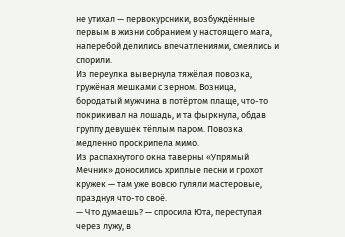не утихал — первокурсники, возбуждённые первым в жизни собранием у настоящего мага, наперебой делились впечатлениями, смеялись и спорили.
Из переулка вывернула тяжёлая повозка, гружёная мешками с зерном. Возница, бородатый мужчина в потёртом плаще, что-то покрикивал на лошадь, и та фыркнула, обдав группу девушек тёплым паром. Повозка медленно проскрипела мимо.
Из распахнутого окна таверны «Упрямый Мечник» доносились хриплые песни и грохот кружек — там уже вовсю гуляли мастеровые, празднуя что-то своё.
— Что думаешь? — спросила Юта, переступая через лужу, в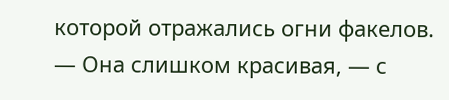которой отражались огни факелов.
— Она слишком красивая, — с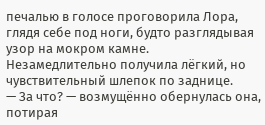печалью в голосе проговорила Лора, глядя себе под ноги, будто разглядывая узор на мокром камне.
Незамедлительно получила лёгкий, но чувствительный шлепок по заднице.
— За что? — возмущённо обернулась она, потирая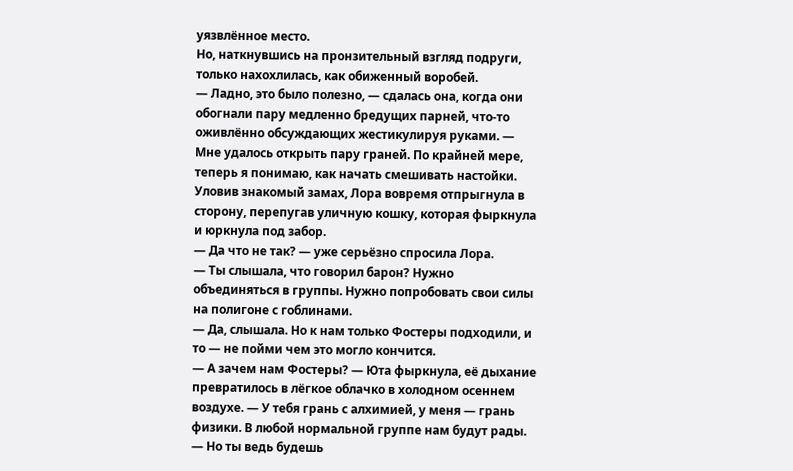уязвлённое место.
Но, наткнувшись на пронзительный взгляд подруги, только нахохлилась, как обиженный воробей.
— Ладно, это было полезно, — сдалась она, когда они обогнали пару медленно бредущих парней, что-то оживлённо обсуждающих жестикулируя руками. — Мне удалось открыть пару граней. По крайней мере, теперь я понимаю, как начать смешивать настойки.
Уловив знакомый замах, Лора вовремя отпрыгнула в сторону, перепугав уличную кошку, которая фыркнула и юркнула под забор.
— Да что не так? — уже серьёзно спросила Лора.
— Ты слышала, что говорил барон? Нужно объединяться в группы. Нужно попробовать свои силы на полигоне с гоблинами.
— Да, слышала. Но к нам только Фостеры подходили, и то — не пойми чем это могло кончится.
— А зачем нам Фостеры? — Юта фыркнула, её дыхание превратилось в лёгкое облачко в холодном осеннем воздухе. — У тебя грань с алхимией, у меня — грань физики. В любой нормальной группе нам будут рады.
— Но ты ведь будешь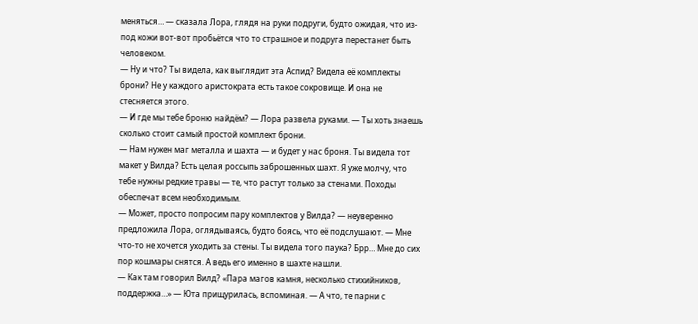меняться… — сказала Лора, глядя на руки подруги, будто ожидая, что из-под кожи вот-вот пробьётся что то страшное и подруга перестанет быть человеком.
— Ну и что? Ты видела, как выглядит эта Аспид? Видела её комплекты брони? Не у каждого аристократа есть такое сокровище. И она не стесняется этого.
— И где мы тебе броню найдём? — Лора развела руками. — Ты хоть знаешь сколько стоит самый простой комплект брони.
— Нам нужен маг металла и шахта — и будет у нас броня. Ты видела тот макет у Вилда? Есть целая россыпь заброшенных шахт. Я уже молчу, что тебе нужны редкие травы — те, что растут только за стенами. Походы обеспечат всем необходимым.
— Может, просто попросим пару комплектов у Вилда? — неуверенно предложила Лора, оглядываясь, будто боясь, что её подслушают. — Мне что-то не хочется уходить за стены. Ты видела того паука? Брр… Мне до сих пор кошмары снятся. А ведь его именно в шахте нашли.
— Как там говорил Вилд? «Пара магов камня, несколько стихийников, поддержка…» — Юта прищурилась, вспоминая. — А что, те парни с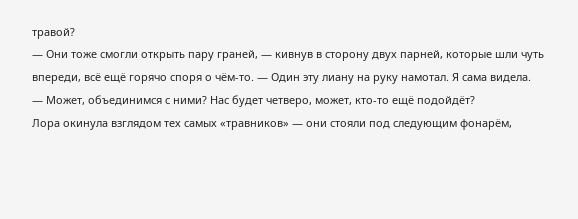травой?
— Они тоже смогли открыть пару граней, — кивнув в сторону двух парней, которые шли чуть впереди, всё ещё горячо споря о чём-то. — Один эту лиану на руку намотал. Я сама видела.
— Может, объединимся с ними? Нас будет четверо, может, кто-то ещё подойдёт?
Лора окинула взглядом тех самых «травников» — они стояли под следующим фонарём,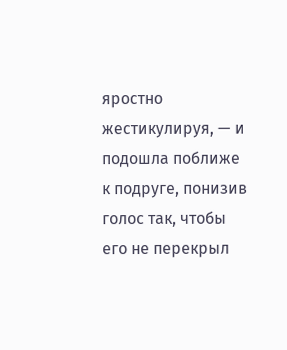яростно жестикулируя, — и подошла поближе к подруге, понизив голос так, чтобы его не перекрыл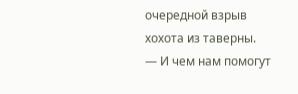очередной взрыв хохота из таверны.
— И чем нам помогут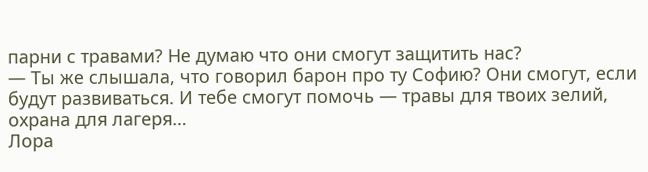парни с травами? Не думаю что они смогут защитить нас?
— Ты же слышала, что говорил барон про ту Софию? Они смогут, если будут развиваться. И тебе смогут помочь — травы для твоих зелий, охрана для лагеря…
Лора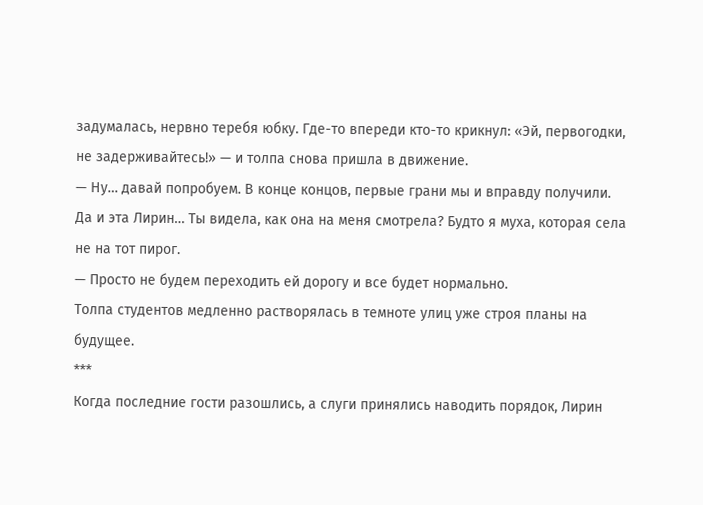задумалась, нервно теребя юбку. Где-то впереди кто-то крикнул: «Эй, первогодки, не задерживайтесь!» — и толпа снова пришла в движение.
— Ну… давай попробуем. В конце концов, первые грани мы и вправду получили. Да и эта Лирин… Ты видела, как она на меня смотрела? Будто я муха, которая села не на тот пирог.
— Просто не будем переходить ей дорогу и все будет нормально.
Толпа студентов медленно растворялась в темноте улиц уже строя планы на будущее.
***
Когда последние гости разошлись, а слуги принялись наводить порядок, Лирин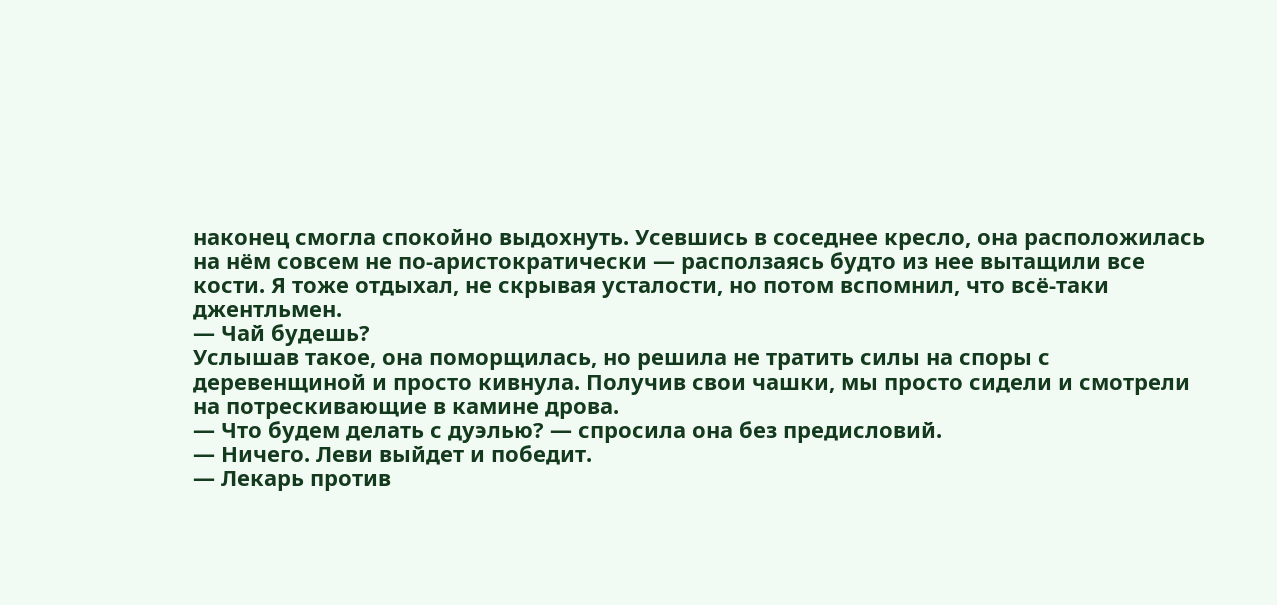наконец смогла спокойно выдохнуть. Усевшись в соседнее кресло, она расположилась на нём совсем не по-аристократически — расползаясь будто из нее вытащили все кости. Я тоже отдыхал, не скрывая усталости, но потом вспомнил, что всё-таки джентльмен.
— Чай будешь?
Услышав такое, она поморщилась, но решила не тратить силы на споры с деревенщиной и просто кивнула. Получив свои чашки, мы просто сидели и смотрели на потрескивающие в камине дрова.
— Что будем делать с дуэлью? — спросила она без предисловий.
— Ничего. Леви выйдет и победит.
— Лекарь против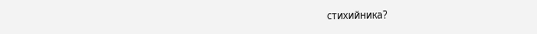стихийника?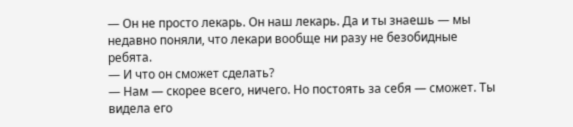— Он не просто лекарь. Он наш лекарь. Да и ты знаешь — мы недавно поняли, что лекари вообще ни разу не безобидные ребята.
— И что он сможет сделать?
— Нам — скорее всего, ничего. Но постоять за себя — сможет. Ты видела его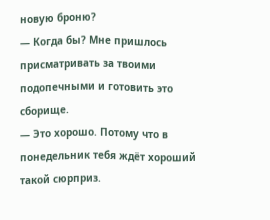новую броню?
— Когда бы? Мне пришлось присматривать за твоими подопечными и готовить это сборище.
— Это хорошо. Потому что в понедельник тебя ждёт хороший такой сюрприз.